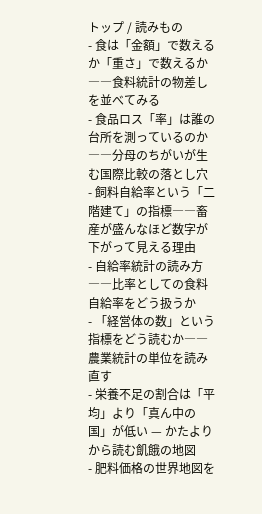トップ / 読みもの
- 食は「金額」で数えるか「重さ」で数えるか――食料統計の物差しを並べてみる
- 食品ロス「率」は誰の台所を測っているのか――分母のちがいが生む国際比較の落とし穴
- 飼料自給率という「二階建て」の指標――畜産が盛んなほど数字が下がって見える理由
- 自給率統計の読み方――比率としての食料自給率をどう扱うか
- 「経営体の数」という指標をどう読むか――農業統計の単位を読み直す
- 栄養不足の割合は「平均」より「真ん中の国」が低い — かたよりから読む飢餓の地図
- 肥料価格の世界地図を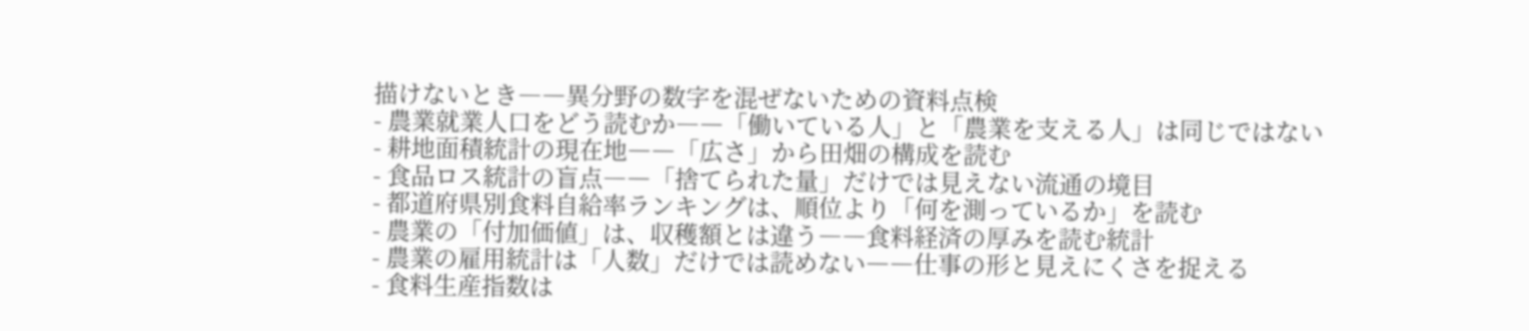描けないとき――異分野の数字を混ぜないための資料点検
- 農業就業人口をどう読むか――「働いている人」と「農業を支える人」は同じではない
- 耕地面積統計の現在地――「広さ」から田畑の構成を読む
- 食品ロス統計の盲点――「捨てられた量」だけでは見えない流通の境目
- 都道府県別食料自給率ランキングは、順位より「何を測っているか」を読む
- 農業の「付加価値」は、収穫額とは違う――食料経済の厚みを読む統計
- 農業の雇用統計は「人数」だけでは読めない――仕事の形と見えにくさを捉える
- 食料生産指数は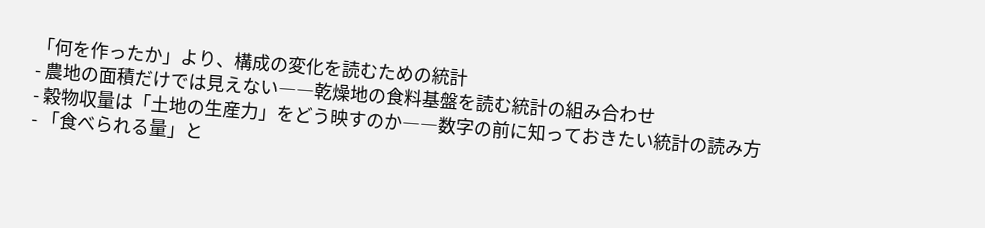「何を作ったか」より、構成の変化を読むための統計
- 農地の面積だけでは見えない――乾燥地の食料基盤を読む統計の組み合わせ
- 穀物収量は「土地の生産力」をどう映すのか――数字の前に知っておきたい統計の読み方
- 「食べられる量」と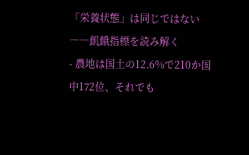「栄養状態」は同じではない――飢餓指標を読み解く
- 農地は国土の12.6%で210か国中172位、それでも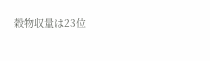穀物収量は23位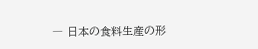― 日本の食料生産の形